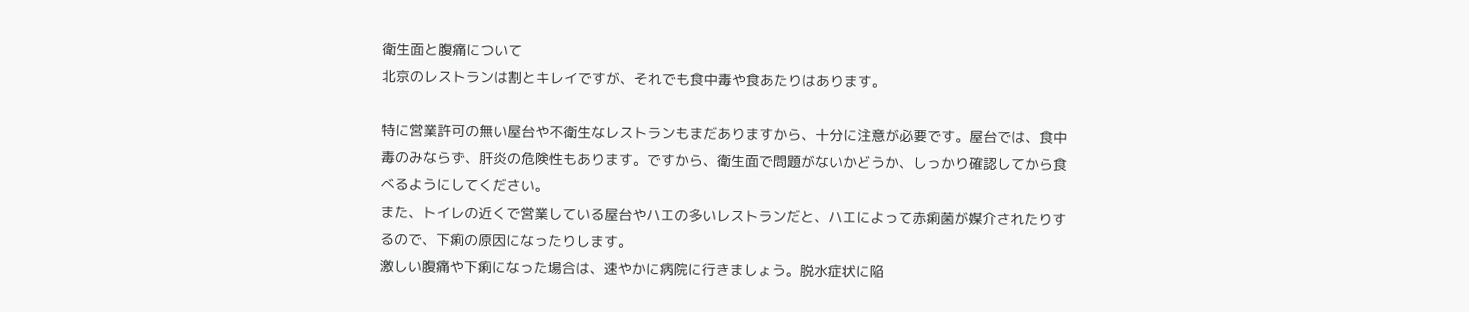衛生面と腹痛について
北京のレストランは割とキレイですが、それでも食中毒や食あたりはあります。

特に営業許可の無い屋台や不衛生なレストランもまだありますから、十分に注意が必要です。屋台では、食中毒のみならず、肝炎の危険性もあります。ですから、衛生面で問題がないかどうか、しっかり確認してから食べるようにしてください。
また、トイレの近くで営業している屋台やハエの多いレストランだと、ハエによって赤痢菌が媒介されたりするので、下痢の原因になったりします。
激しい腹痛や下痢になった場合は、速やかに病院に行きましょう。脱水症状に陥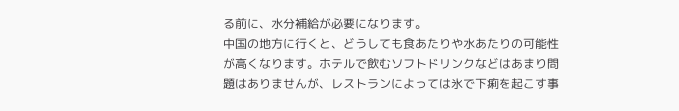る前に、水分補給が必要になります。
中国の地方に行くと、どうしても食あたりや水あたりの可能性が高くなります。ホテルで飲むソフトドリンクなどはあまり問題はありませんが、レストランによっては氷で下痢を起こす事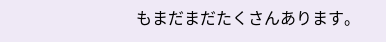もまだまだたくさんあります。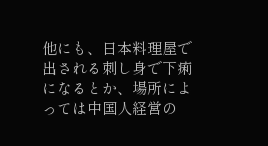他にも、日本料理屋で出される刺し身で下痢になるとか、場所によっては中国人経営の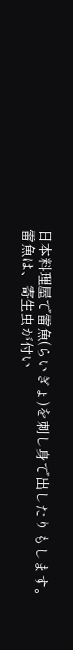日本料理屋で雷魚(らいぎょ)を刺し身で出したりもします。雷魚は、寄生虫が付い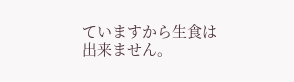ていますから生食は出来ません。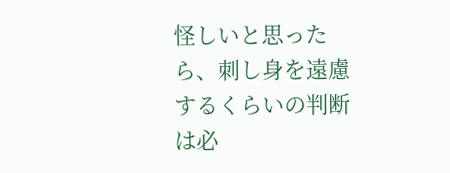怪しいと思ったら、刺し身を遠慮するくらいの判断は必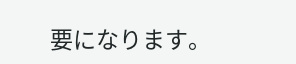要になります。